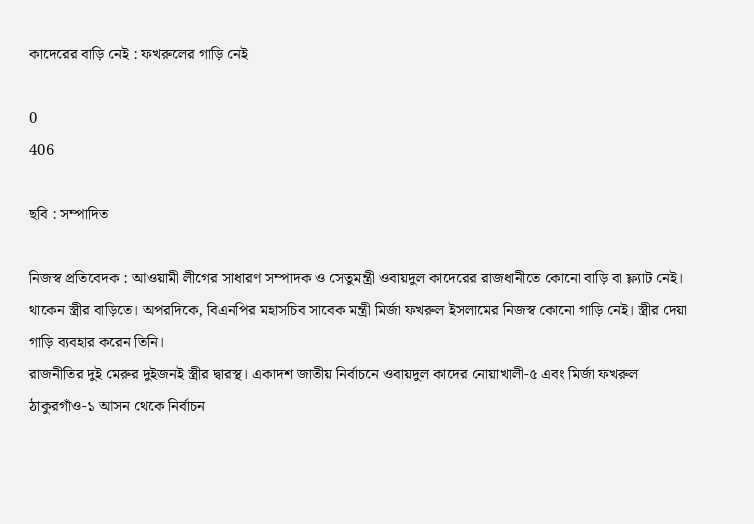কাদেরের বাড়ি নেই : ফখরুলের গাড়ি নেই

0
406

ছবি : সম্পাদিত

নিজস্ব প্রতিবেদক : আওয়ামী লীগের সাধারণ সম্পাদক ও সেতুমন্ত্রী ওবায়দুল কাদেরের রাজধানীতে কোনো বাড়ি বা ফ্ল্যাট নেই। থাকেন স্ত্রীর বাড়িতে। অপরদিকে, বিএনপির মহাসচিব সাবেক মন্ত্রী মির্জা ফখরুল ইসলামের নিজস্ব কোনো গাড়ি নেই। স্ত্রীর দেয়া গাড়ি ব্যবহার করেন তিনি।
রাজনীতির দুই মেরুর দুইজনই স্ত্রীর দ্বারস্থ। একাদশ জাতীয় নির্বাচনে ওবায়দুল কাদের নোয়াখালী-৫ এবং মির্জা ফখরুল ঠাকুরগাঁও-১ আসন থেকে নির্বাচন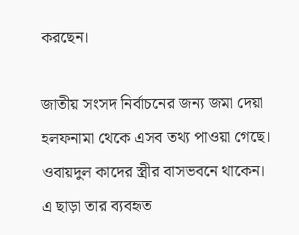করছেন।

জাতীয় সংসদ নির্বাচনের জন্য জমা দেয়া হলফনামা থেকে এসব তথ্য পাওয়া গেছে। ওবায়দুল কাদের স্ত্রীর বাসভবনে থাকেন। এ ছাড়া তার ব্যবহৃত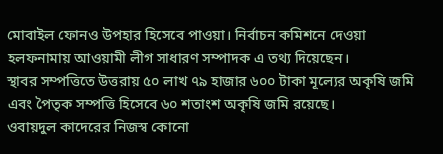মোবাইল ফোনও উপহার হিসেবে পাওয়া। নির্বাচন কমিশনে দেওয়া হলফনামায় আওয়ামী লীগ সাধারণ সম্পাদক এ তথ্য দিয়েছেন।
স্থাবর সম্পত্তিতে উত্তরায় ৫০ লাখ ৭৯ হাজার ৬০০ টাকা মূল্যের অকৃষি জমি এবং পৈতৃক সম্পত্তি হিসেবে ৬০ শতাংশ অকৃষি জমি রয়েছে।
ওবায়দুল কাদেরের নিজস্ব কোনো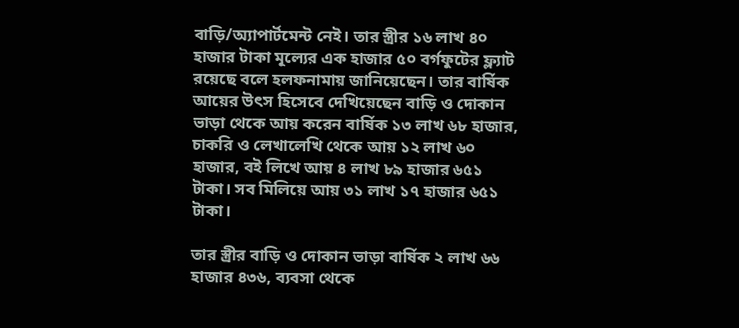বাড়ি/অ্যাপার্টমেন্ট নেই। তার স্ত্রীর ১৬ লাখ ৪০ হাজার টাকা মূল্যের এক হাজার ৫০ বর্গফুটের ফ্ল্যাট রয়েছে বলে হলফনামায় জানিয়েছেন। তার বার্ষিক আয়ের উৎস হিসেবে দেখিয়েছেন বাড়ি ও দোকান ভাড়া থেকে আয় করেন বার্ষিক ১৩ লাখ ৬৮ হাজার, চাকরি ও লেখালেখি থেকে আয় ১২ লাখ ৬০ হাজার, বই লিখে আয় ৪ লাখ ৮৯ হাজার ৬৫১ টাকা। সব মিলিয়ে আয় ৩১ লাখ ১৭ হাজার ৬৫১ টাকা।

তার স্ত্রীর বাড়ি ও দোকান ভাড়া বার্ষিক ২ লাখ ৬৬ হাজার ৪৩৬, ব্যবসা থেকে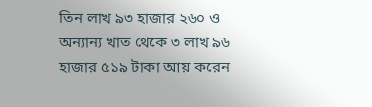তিন লাখ ৯৩ হাজার ২৬০ ও অন্যান্য খাত থেকে ৩ লাখ ৯৬ হাজার ৫১৯ টাকা আয় করেন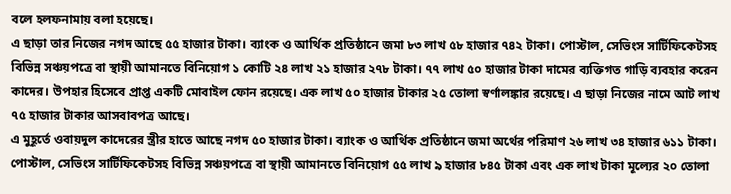বলে হলফনামায় বলা হয়েছে।
এ ছাড়া তার নিজের নগদ আছে ৫৫ হাজার টাকা। ব্যাংক ও আর্থিক প্রতিষ্ঠানে জমা ৮৩ লাখ ৫৮ হাজার ৭৪২ টাকা। পোস্টাল, সেভিংস সার্টিফিকেটসহ বিভিন্ন সঞ্চয়পত্রে বা স্থায়ী আমানতে বিনিয়োগ ১ কোটি ২৪ লাখ ২১ হাজার ২৭৮ টাকা। ৭৭ লাখ ৫০ হাজার টাকা দামের ব্যক্তিগত গাড়ি ব্যবহার করেন কাদের। উপহার হিসেবে প্রাপ্ত একটি মোবাইল ফোন রয়েছে। এক লাখ ৫০ হাজার টাকার ২৫ তোলা স্বর্ণালঙ্কার রয়েছে। এ ছাড়া নিজের নামে আট লাখ ৭৫ হাজার টাকার আসবাবপত্র আছে।
এ মুহূর্তে ওবায়দুল কাদেরের স্ত্রীর হাতে আছে নগদ ৫০ হাজার টাকা। ব্যাংক ও আর্থিক প্রতিষ্ঠানে জমা অর্থের পরিমাণ ২৬ লাখ ৩৪ হাজার ৬১১ টাকা। পোস্টাল, সেভিংস সার্টিফিকেটসহ বিভিন্ন সঞ্চয়পত্রে বা স্থায়ী আমানতে বিনিয়োগ ৫৫ লাখ ৯ হাজার ৮৪৫ টাকা এবং এক লাখ টাকা মূল্যের ২০ তোলা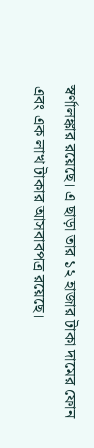স্বর্ণালঙ্কার রয়েছে। এ ছাড়া তার ১২ হাজার টাকা দামের ফোন এবং এক লাখ টাকার আসবাবপত্র রয়েছে।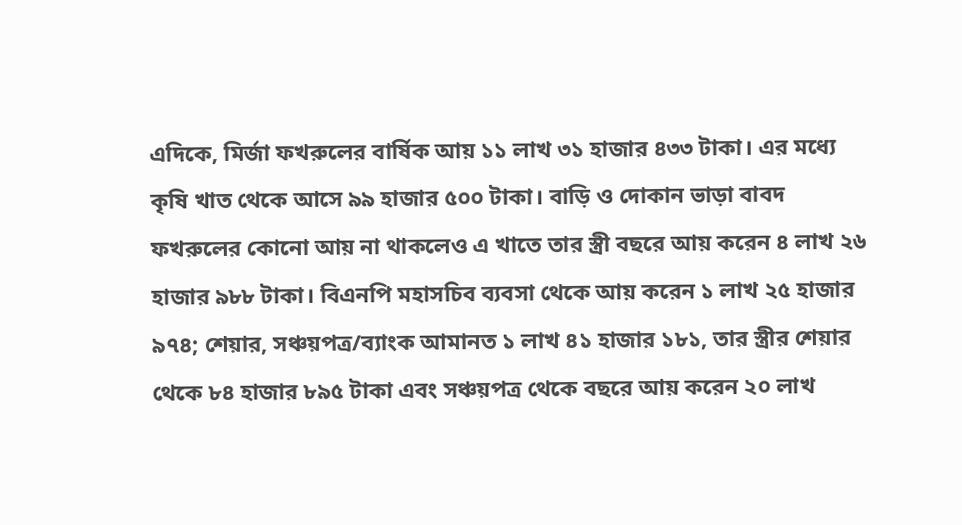এদিকে, মির্জা ফখরুলের বার্ষিক আয় ১১ লাখ ৩১ হাজার ৪৩৩ টাকা। এর মধ্যে কৃষি খাত থেকে আসে ৯৯ হাজার ৫০০ টাকা। বাড়ি ও দোকান ভাড়া বাবদ ফখরুলের কোনো আয় না থাকলেও এ খাতে তার স্ত্রী বছরে আয় করেন ৪ লাখ ২৬ হাজার ৯৮৮ টাকা। বিএনপি মহাসচিব ব্যবসা থেকে আয় করেন ১ লাখ ২৫ হাজার ৯৭৪; শেয়ার, সঞ্চয়পত্র/ব্যাংক আমানত ১ লাখ ৪১ হাজার ১৮১, তার স্ত্রীর শেয়ার থেকে ৮৪ হাজার ৮৯৫ টাকা এবং সঞ্চয়পত্র থেকে বছরে আয় করেন ২০ লাখ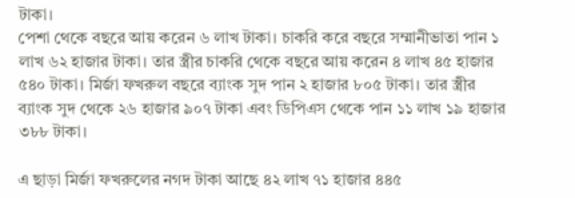টাকা।
পেশা থেকে বছরে আয় করেন ৬ লাখ টাকা। চাকরি করে বছরে সম্মানীভাতা পান ১ লাখ ৬২ হাজার টাকা। তার স্ত্রীর চাকরি থেকে বছরে আয় করেন ৪ লাখ ৪৫ হাজার ৫৪০ টাকা। মির্জা ফখরুল বছরে ব্যাংক সুদ পান ২ হাজার ৮০৫ টাকা। তার স্ত্রীর ব্যাংক সুদ থেকে ২৬ হাজার ৯০৭ টাকা এবং ডিপিএস থেকে পান ১১ লাখ ১৯ হাজার ৩৮৮ টাকা।

এ ছাড়া মির্জা ফখরুলের নগদ টাকা আছে ৪২ লাখ ৭১ হাজার ৪৪৫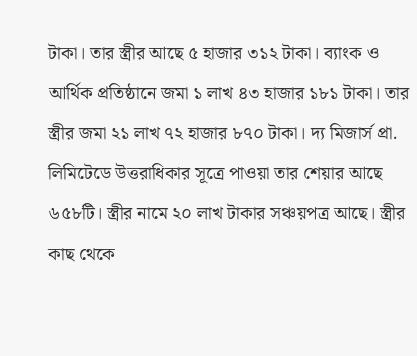টাকা। তার স্ত্রীর আছে ৫ হাজার ৩১২ টাকা। ব্যাংক ও আর্থিক প্রতিষ্ঠানে জমা ১ লাখ ৪৩ হাজার ১৮১ টাকা। তার স্ত্রীর জমা ২১ লাখ ৭২ হাজার ৮৭০ টাকা। দ্য মিজার্স প্রা. লিমিটেডে উত্তরাধিকার সূত্রে পাওয়া তার শেয়ার আছে ৬৫৮টি। স্ত্রীর নামে ২০ লাখ টাকার সঞ্চয়পত্র আছে। স্ত্রীর কাছ থেকে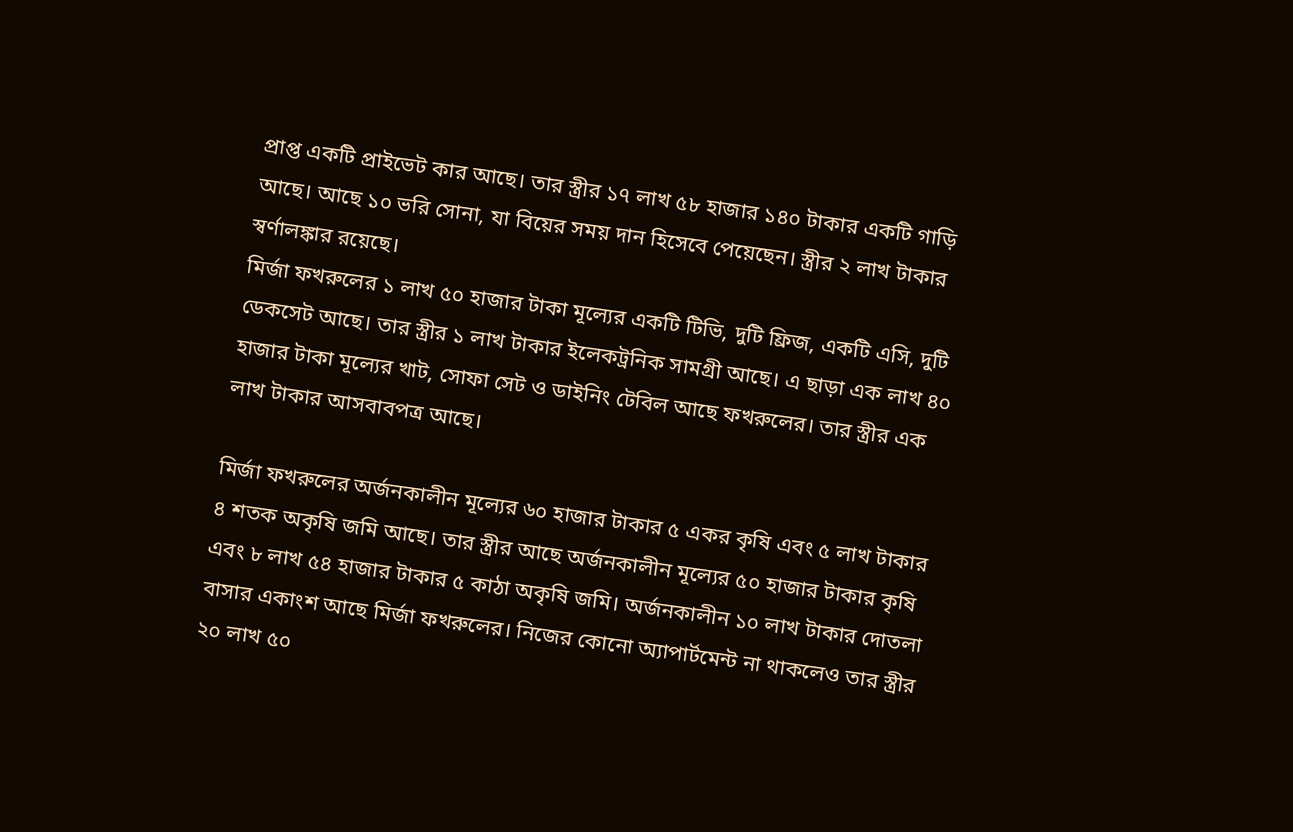প্রাপ্ত একটি প্রাইভেট কার আছে। তার স্ত্রীর ১৭ লাখ ৫৮ হাজার ১৪০ টাকার একটি গাড়ি আছে। আছে ১০ ভরি সোনা, যা বিয়ের সময় দান হিসেবে পেয়েছেন। স্ত্রীর ২ লাখ টাকার স্বর্ণালঙ্কার রয়েছে।
মির্জা ফখরুলের ১ লাখ ৫০ হাজার টাকা মূল্যের একটি টিভি, দুটি ফ্রিজ, একটি এসি, দুটি ডেকসেট আছে। তার স্ত্রীর ১ লাখ টাকার ইলেকট্রনিক সামগ্রী আছে। এ ছাড়া এক লাখ ৪০ হাজার টাকা মূল্যের খাট, সোফা সেট ও ডাইনিং টেবিল আছে ফখরুলের। তার স্ত্রীর এক লাখ টাকার আসবাবপত্র আছে।

মির্জা ফখরুলের অর্জনকালীন মূল্যের ৬০ হাজার টাকার ৫ একর কৃষি এবং ৫ লাখ টাকার ৪ শতক অকৃষি জমি আছে। তার স্ত্রীর আছে অর্জনকালীন মূল্যের ৫০ হাজার টাকার কৃষি এবং ৮ লাখ ৫৪ হাজার টাকার ৫ কাঠা অকৃষি জমি। অর্জনকালীন ১০ লাখ টাকার দোতলা বাসার একাংশ আছে মির্জা ফখরুলের। নিজের কোনো অ্যাপার্টমেন্ট না থাকলেও তার স্ত্রীর ২০ লাখ ৫০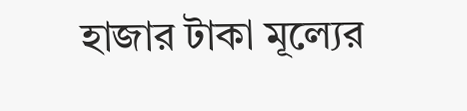হাজার টাকা মূল্যের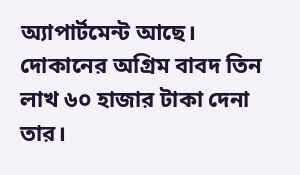অ্যাপার্টমেন্ট আছে। দোকানের অগ্রিম বাবদ তিন লাখ ৬০ হাজার টাকা দেনা তার।